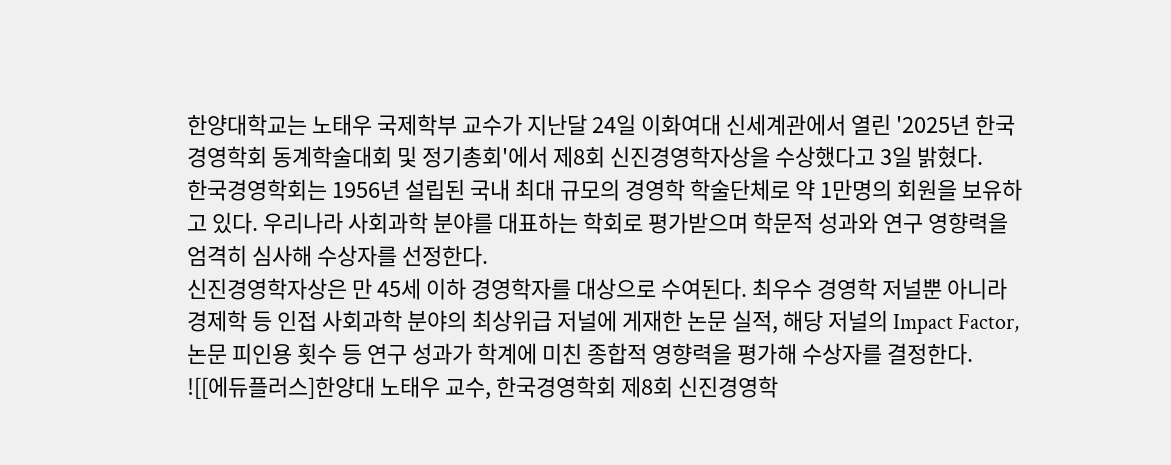한양대학교는 노태우 국제학부 교수가 지난달 24일 이화여대 신세계관에서 열린 '2025년 한국경영학회 동계학술대회 및 정기총회'에서 제8회 신진경영학자상을 수상했다고 3일 밝혔다.
한국경영학회는 1956년 설립된 국내 최대 규모의 경영학 학술단체로 약 1만명의 회원을 보유하고 있다. 우리나라 사회과학 분야를 대표하는 학회로 평가받으며 학문적 성과와 연구 영향력을 엄격히 심사해 수상자를 선정한다.
신진경영학자상은 만 45세 이하 경영학자를 대상으로 수여된다. 최우수 경영학 저널뿐 아니라 경제학 등 인접 사회과학 분야의 최상위급 저널에 게재한 논문 실적, 해당 저널의 Impact Factor, 논문 피인용 횟수 등 연구 성과가 학계에 미친 종합적 영향력을 평가해 수상자를 결정한다.
![[에듀플러스]한양대 노태우 교수, 한국경영학회 제8회 신진경영학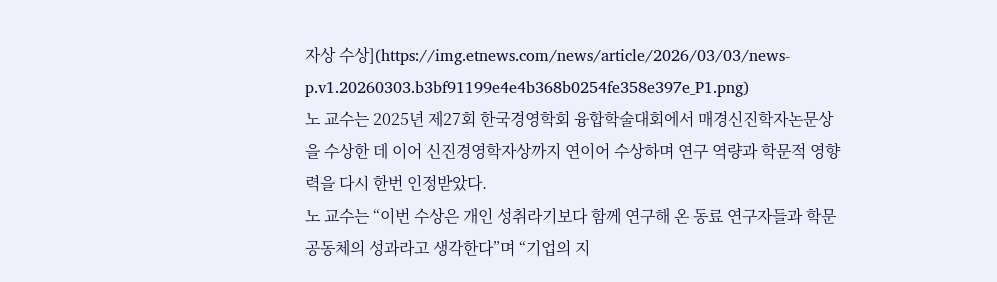자상 수상](https://img.etnews.com/news/article/2026/03/03/news-p.v1.20260303.b3bf91199e4e4b368b0254fe358e397e_P1.png)
노 교수는 2025년 제27회 한국경영학회 융합학술대회에서 매경신진학자논문상을 수상한 데 이어 신진경영학자상까지 연이어 수상하며 연구 역량과 학문적 영향력을 다시 한번 인정받았다.
노 교수는 “이번 수상은 개인 성취라기보다 함께 연구해 온 동료 연구자들과 학문 공동체의 성과라고 생각한다”며 “기업의 지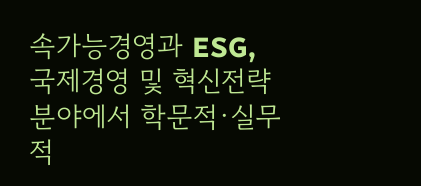속가능경영과 ESG, 국제경영 및 혁신전략 분야에서 학문적·실무적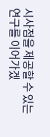시사점을 제공할 수 있는 연구를 이어가겠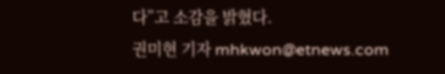다”고 소감을 밝혔다.
권미현 기자 mhkwon@etnews.com